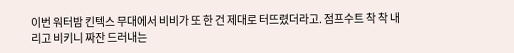이번 워터밤 킨텍스 무대에서 비비가 또 한 건 제대로 터뜨렸더라고. 점프수트 착 착 내리고 비키니 짜잔 드러내는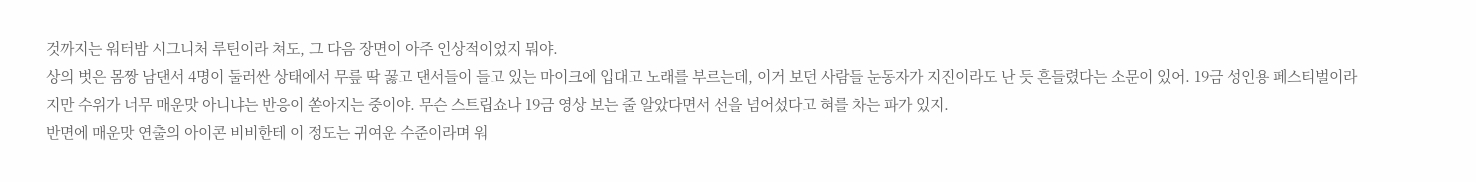것까지는 워터밤 시그니처 루틴이라 쳐도, 그 다음 장면이 아주 인상적이었지 뭐야.
상의 벗은 몸짱 남댄서 4명이 둘러싼 상태에서 무릎 딱 꿇고 댄서들이 들고 있는 마이크에 입대고 노래를 부르는데, 이거 보던 사람들 눈동자가 지진이라도 난 듯 흔들렸다는 소문이 있어. 19금 성인용 페스티벌이라지만 수위가 너무 매운맛 아니냐는 반응이 쏟아지는 중이야. 무슨 스트립쇼나 19금 영상 보는 줄 알았다면서 선을 넘어섰다고 혀를 차는 파가 있지.
반면에 매운맛 연출의 아이콘 비비한테 이 정도는 귀여운 수준이라며 워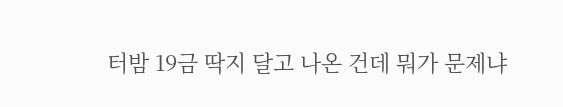터밤 19금 딱지 달고 나온 건데 뭐가 문제냐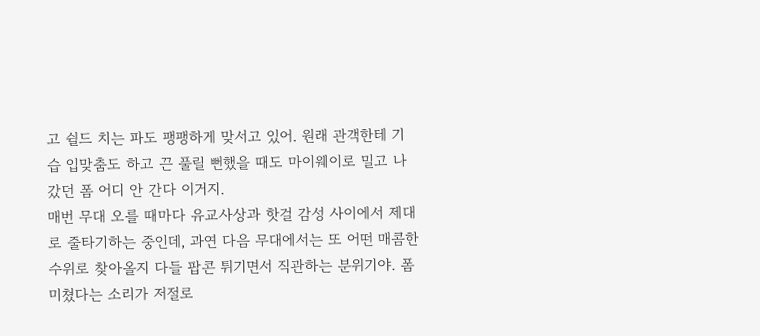고 쉴드 치는 파도 팽팽하게 맞서고 있어. 원래 관객한테 기습 입맞춤도 하고 끈 풀릴 뻔했을 때도 마이웨이로 밀고 나갔던 폼 어디 안 간다 이거지.
매번 무대 오를 때마다 유교사상과 핫걸 감성 사이에서 제대로 줄타기하는 중인데, 과연 다음 무대에서는 또 어떤 매콤한 수위로 찾아올지 다들 팝콘 튀기면서 직관하는 분위기야. 폼 미쳤다는 소리가 저절로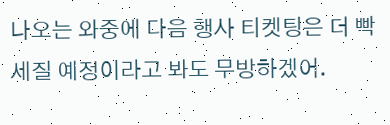나오는 와중에 다음 행사 티켓팅은 더 빡세질 예정이라고 봐도 무방하겠어.